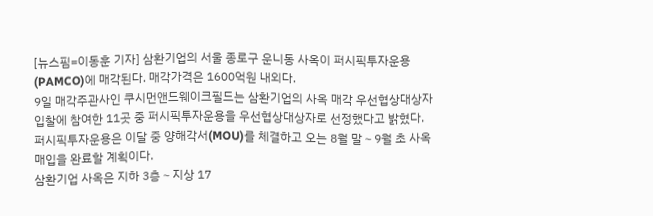[뉴스핌=이동훈 기자] 삼환기업의 서울 종로구 운니동 사옥이 퍼시픽투자운용(PAMCO)에 매각된다. 매각가격은 1600억원 내외다.
9일 매각주관사인 쿠시먼앤드웨이크필드는 삼환기업의 사옥 매각 우선협상대상자 입찰에 참여한 11곳 중 퍼시픽투자운용을 우선협상대상자로 선정했다고 밝혔다.
퍼시픽투자운용은 이달 중 양해각서(MOU)를 체결하고 오는 8월 말∼9월 초 사옥 매입을 완료할 계획이다.
삼환기업 사옥은 지하 3층∼지상 17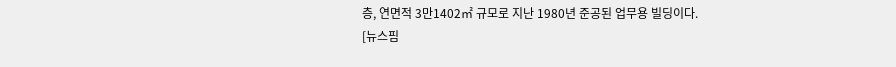층, 연면적 3만1402㎡ 규모로 지난 1980년 준공된 업무용 빌딩이다.
[뉴스핌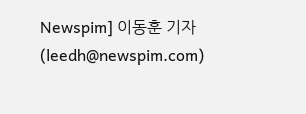Newspim] 이동훈 기자 (leedh@newspim.com)